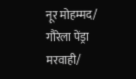नूर मोहम्मद/ गौरेला पेंड्रा मरवाही/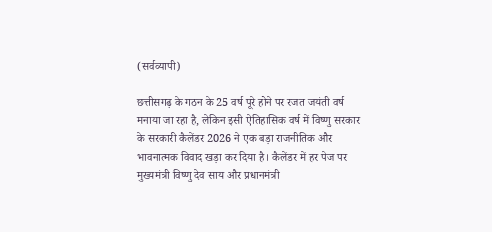(सर्वव्यापी)

छत्तीसगढ़ के गठन के 25 वर्ष पूरे होने पर रजत जयंती वर्ष मनाया जा रहा है, लेकिन इसी ऐतिहासिक वर्ष में विष्णु सरकार के सरकारी कैलेंडर 2026 ने एक बड़ा राजनीतिक और भावनात्मक विवाद खड़ा कर दिया है। कैलेंडर में हर पेज पर मुख्यमंत्री विष्णु देव साय और प्रधानमंत्री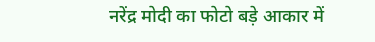नरेंद्र मोदी का फोटो बड़े आकार में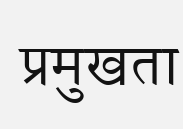प्रमुखता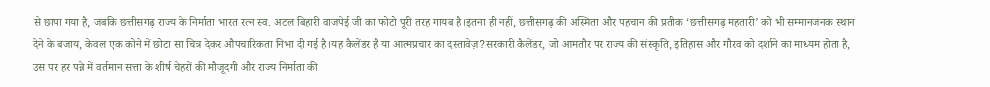से छापा गया है, जबकि छत्तीसगढ़ राज्य के निर्माता भारत रत्न स्व. अटल बिहारी वाजपेई जी का फोटो पूरी तरह गायब है।इतना ही नहीं, छत्तीसगढ़ की अस्मिता और पहचान की प्रतीक ‘छत्तीसगढ़ महतारी’ को भी सम्मानजनक स्थान देने के बजाय, केवल एक कोने में छोटा सा चित्र देकर औपचारिकता निभा दी गई है।यह कैलेंडर है या आत्मप्रचार का दस्तावेज़?सरकारी कैलेंडर, जो आमतौर पर राज्य की संस्कृति, इतिहास और गौरव को दर्शाने का माध्यम होता है, उस पर हर पन्ने में वर्तमान सत्ता के शीर्ष चेहरों की मौजूदगी और राज्य निर्माता की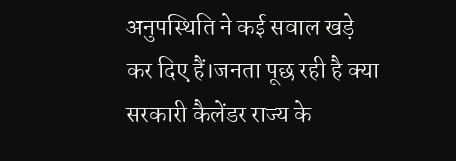अनुपस्थिति ने कई सवाल खड़े कर दिए हैं।जनता पूछ रही है क्या सरकारी कैलेंडर राज्य के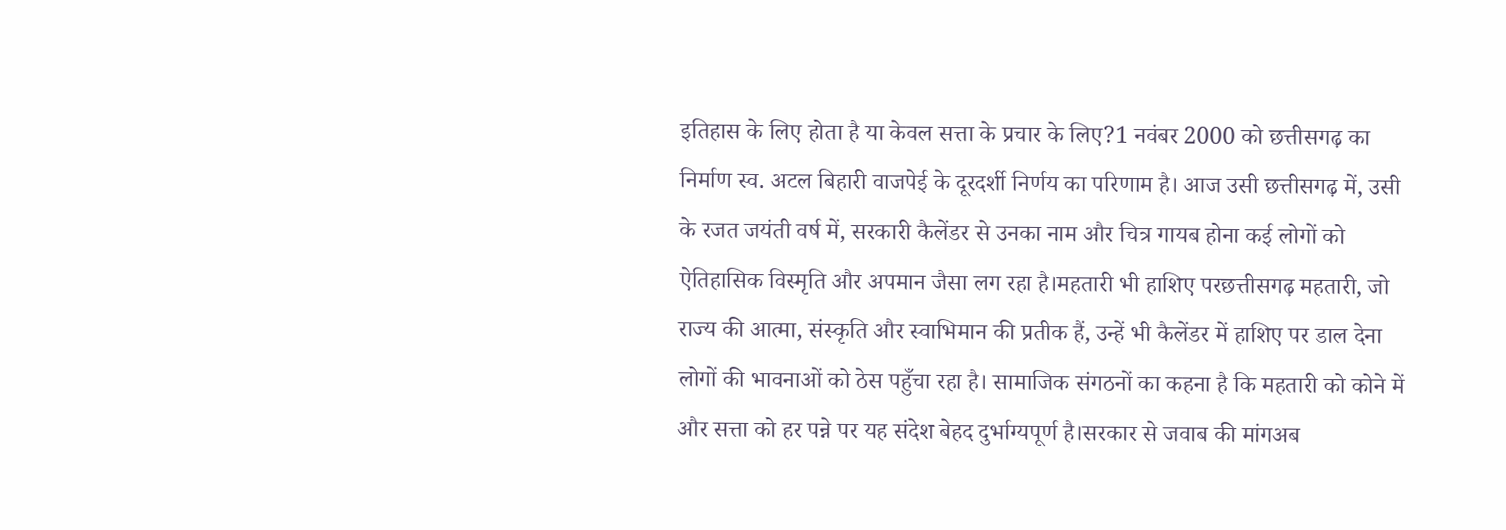इतिहास के लिए होता है या केवल सत्ता के प्रचार के लिए?1 नवंबर 2000 को छत्तीसगढ़ का निर्माण स्व. अटल बिहारी वाजपेई के दूरदर्शी निर्णय का परिणाम है। आज उसी छत्तीसगढ़ में, उसी के रजत जयंती वर्ष में, सरकारी कैलेंडर से उनका नाम और चित्र गायब होना कई लोगों को ऐतिहासिक विस्मृति और अपमान जैसा लग रहा है।महतारी भी हाशिए परछत्तीसगढ़ महतारी, जो राज्य की आत्मा, संस्कृति और स्वाभिमान की प्रतीक हैं, उन्हें भी कैलेंडर में हाशिए पर डाल देना लोगों की भावनाओं को ठेस पहुँचा रहा है। सामाजिक संगठनों का कहना है कि महतारी को कोने में और सत्ता को हर पन्ने पर यह संदेश बेहद दुर्भाग्यपूर्ण है।सरकार से जवाब की मांगअब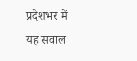प्रदेशभर में यह सवाल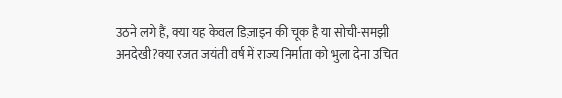उठने लगे हैं, क्या यह केवल डिज़ाइन की चूक है या सोची-समझी अनदेखी?क्या रजत जयंती वर्ष में राज्य निर्माता को भुला देना उचित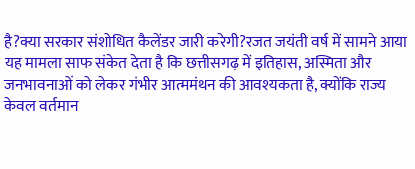है?क्या सरकार संशोधित कैलेंडर जारी करेगी?रजत जयंती वर्ष में सामने आया यह मामला साफ संकेत देता है कि छत्तीसगढ़ में इतिहास, अस्मिता और जनभावनाओं को लेकर गंभीर आत्ममंथन की आवश्यकता है, क्योंकि राज्य केवल वर्तमान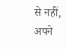से नहीं, अपने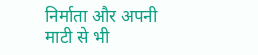निर्माता और अपनी माटी से भी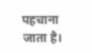पहचाना जाता है।